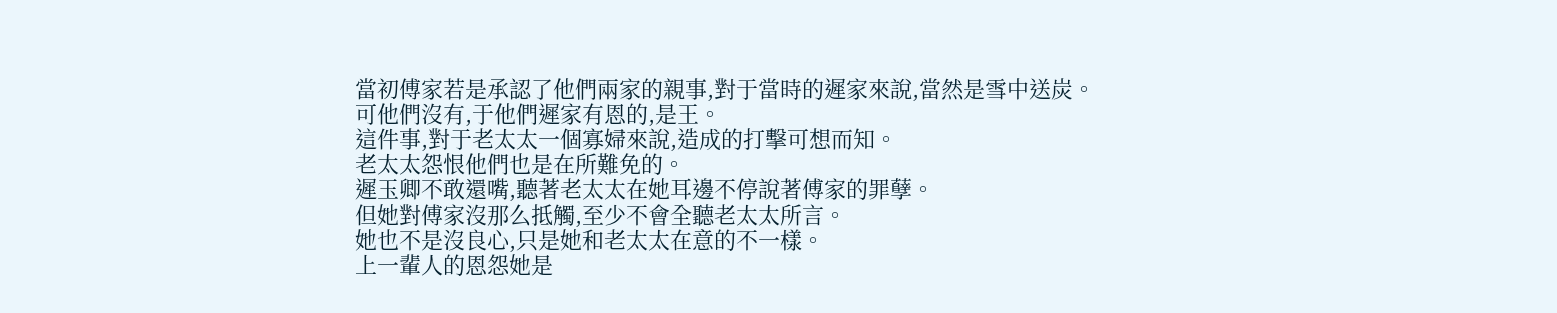當初傅家若是承認了他們兩家的親事,對于當時的遲家來說,當然是雪中送炭。
可他們沒有,于他們遲家有恩的,是王。
這件事,對于老太太一個寡婦來說,造成的打擊可想而知。
老太太怨恨他們也是在所難免的。
遲玉卿不敢還嘴,聽著老太太在她耳邊不停說著傅家的罪孽。
但她對傅家沒那么抵觸,至少不會全聽老太太所言。
她也不是沒良心,只是她和老太太在意的不一樣。
上一輩人的恩怨她是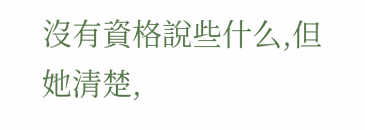沒有資格說些什么,但她清楚,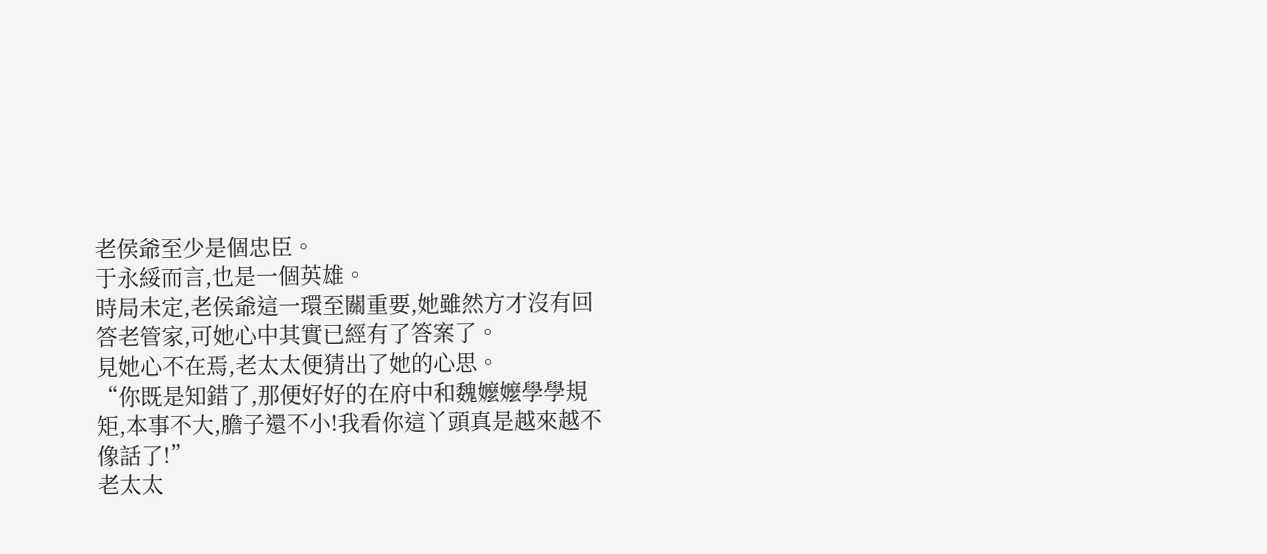老侯爺至少是個忠臣。
于永綏而言,也是一個英雄。
時局未定,老侯爺這一環至關重要,她雖然方才沒有回答老管家,可她心中其實已經有了答案了。
見她心不在焉,老太太便猜出了她的心思。
“你既是知錯了,那便好好的在府中和魏嬤嬤學學規矩,本事不大,膽子還不小!我看你這丫頭真是越來越不像話了!”
老太太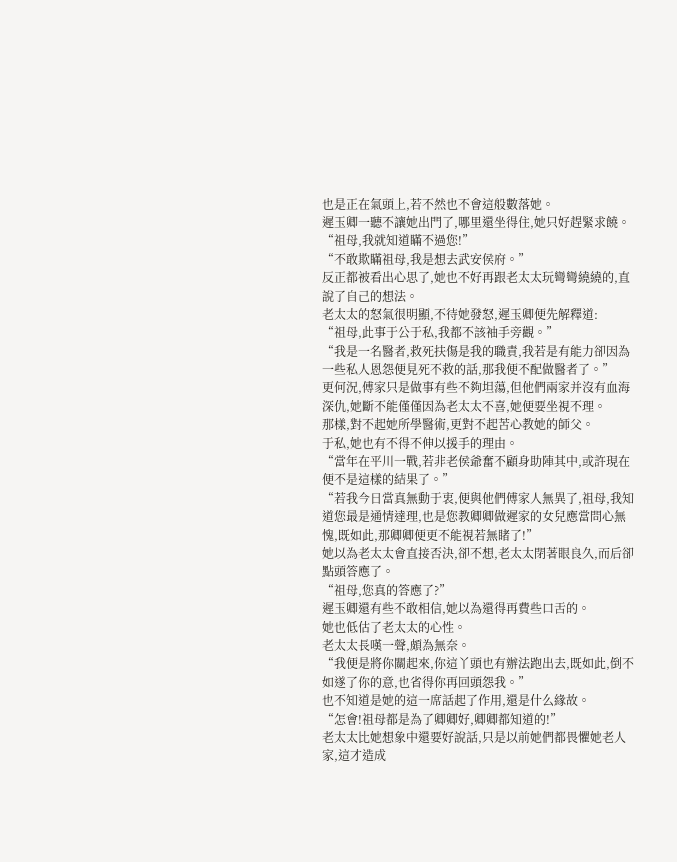也是正在氣頭上,若不然也不會這般數落她。
遲玉卿一聽不讓她出門了,哪里還坐得住,她只好趕緊求饒。
“祖母,我就知道瞞不過您!”
“不敢欺瞞祖母,我是想去武安侯府。”
反正都被看出心思了,她也不好再跟老太太玩彎彎繞繞的,直說了自己的想法。
老太太的怒氣很明顯,不待她發怒,遲玉卿便先解釋道:
“祖母,此事于公于私,我都不該袖手旁觀。”
“我是一名醫者,救死扶傷是我的職責,我若是有能力卻因為一些私人恩怨便見死不救的話,那我便不配做醫者了。”
更何況,傅家只是做事有些不夠坦蕩,但他們兩家并沒有血海深仇,她斷不能僅僅因為老太太不喜,她便要坐視不理。
那樣,對不起她所學醫術,更對不起苦心教她的師父。
于私,她也有不得不伸以援手的理由。
“當年在平川一戰,若非老侯爺奮不顧身助陣其中,或許現在便不是這樣的結果了。”
“若我今日當真無動于衷,便與他們傅家人無異了,祖母,我知道您最是通情達理,也是您教卿卿做遲家的女兒應當問心無愧,既如此,那卿卿便更不能視若無睹了!”
她以為老太太會直接否決,卻不想,老太太閉著眼良久,而后卻點頭答應了。
“祖母,您真的答應了?”
遲玉卿還有些不敢相信,她以為還得再費些口舌的。
她也低估了老太太的心性。
老太太長嘆一聲,頗為無奈。
“我便是將你關起來,你這丫頭也有辦法跑出去,既如此,倒不如遂了你的意,也省得你再回頭怨我。”
也不知道是她的這一席話起了作用,還是什么緣故。
“怎會!祖母都是為了卿卿好,卿卿都知道的!”
老太太比她想象中還要好說話,只是以前她們都畏懼她老人家,這才造成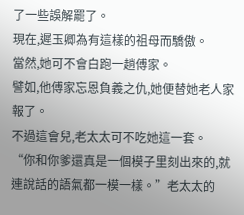了一些誤解罷了。
現在,遲玉卿為有這樣的祖母而驕傲。
當然,她可不會白跑一趟傅家。
譬如,他傅家忘恩負義之仇,她便替她老人家報了。
不過這會兒,老太太可不吃她這一套。
“你和你爹還真是一個模子里刻出來的,就連說話的語氣都一模一樣。”老太太的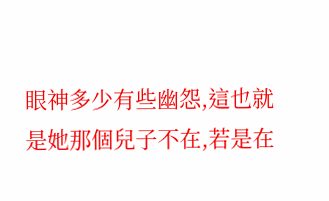眼神多少有些幽怨,這也就是她那個兒子不在,若是在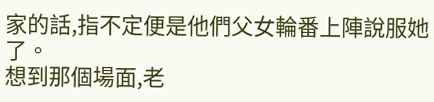家的話,指不定便是他們父女輪番上陣說服她了。
想到那個場面,老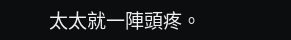太太就一陣頭疼。